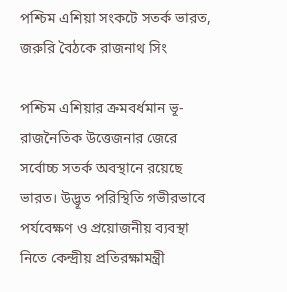পশ্চিম এশিয়া সংকটে সতর্ক ভারত, জরুরি বৈঠকে রাজনাথ সিং

পশ্চিম এশিয়ার ক্রমবর্ধমান ভূ-রাজনৈতিক উত্তেজনার জেরে সর্বোচ্চ সতর্ক অবস্থানে রয়েছে ভারত। উদ্ভূত পরিস্থিতি গভীরভাবে পর্যবেক্ষণ ও প্রয়োজনীয় ব্যবস্থা নিতে কেন্দ্রীয় প্রতিরক্ষামন্ত্রী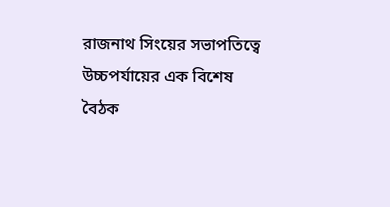রাজনাথ সিংয়ের সভাপতিত্বে উচ্চপর্যায়ের এক বিশেষ বৈঠক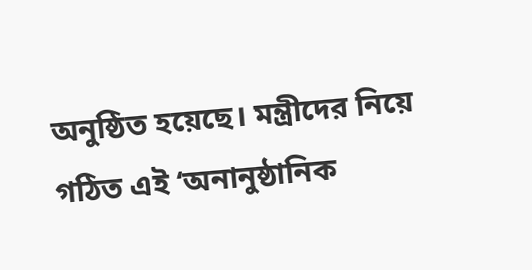অনুষ্ঠিত হয়েছে। মন্ত্রীদের নিয়ে গঠিত এই ‘অনানুষ্ঠানিক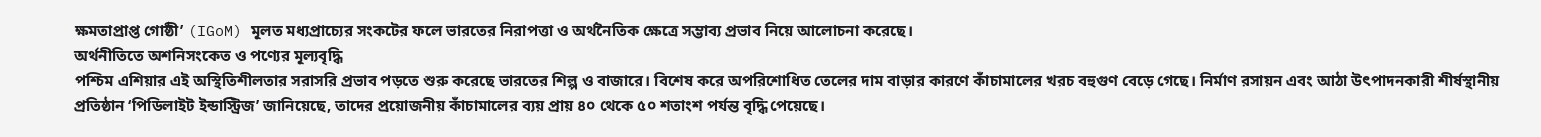ক্ষমতাপ্রাপ্ত গোষ্ঠী’ (IGoM) মূলত মধ্যপ্রাচ্যের সংকটের ফলে ভারতের নিরাপত্তা ও অর্থনৈতিক ক্ষেত্রে সম্ভাব্য প্রভাব নিয়ে আলোচনা করেছে।
অর্থনীতিতে অশনিসংকেত ও পণ্যের মূল্যবৃদ্ধি
পশ্চিম এশিয়ার এই অস্থিতিশীলতার সরাসরি প্রভাব পড়তে শুরু করেছে ভারতের শিল্প ও বাজারে। বিশেষ করে অপরিশোধিত তেলের দাম বাড়ার কারণে কাঁচামালের খরচ বহুগুণ বেড়ে গেছে। নির্মাণ রসায়ন এবং আঠা উৎপাদনকারী শীর্ষস্থানীয় প্রতিষ্ঠান ‘পিডিলাইট ইন্ডাস্ট্রিজ’ জানিয়েছে, তাদের প্রয়োজনীয় কাঁচামালের ব্যয় প্রায় ৪০ থেকে ৫০ শতাংশ পর্যন্ত বৃদ্ধি পেয়েছে।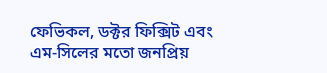ফেভিকল, ডক্টর ফিক্সিট এবং এম-সিলের মতো জনপ্রিয়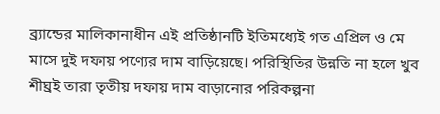ব্র্যান্ডের মালিকানাধীন এই প্রতিষ্ঠানটি ইতিমধ্যেই গত এপ্রিল ও মে মাসে দুই দফায় পণ্যের দাম বাড়িয়েছে। পরিস্থিতির উন্নতি না হলে খুব শীঘ্রই তারা তৃতীয় দফায় দাম বাড়ানোর পরিকল্পনা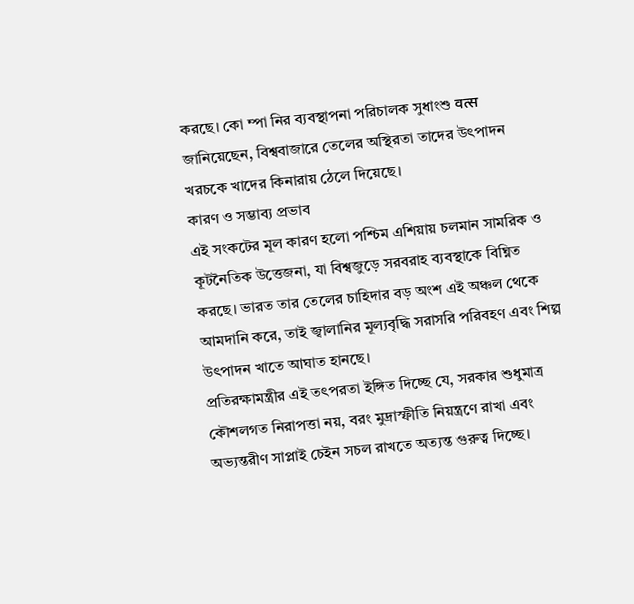করছে। কো ম্পা নির ব্যবস্থাপনা পরিচালক সুধাংশু वत्स জানিয়েছেন, বিশ্ববাজারে তেলের অস্থিরতা তাদের উৎপাদন খরচকে খাদের কিনারায় ঠেলে দিয়েছে।
কারণ ও সম্ভাব্য প্রভাব
এই সংকটের মূল কারণ হলো পশ্চিম এশিয়ায় চলমান সামরিক ও কূটনৈতিক উত্তেজনা, যা বিশ্বজুড়ে সরবরাহ ব্যবস্থাকে বিঘ্নিত করছে। ভারত তার তেলের চাহিদার বড় অংশ এই অঞ্চল থেকে আমদানি করে, তাই জ্বালানির মূল্যবৃদ্ধি সরাসরি পরিবহণ এবং শিল্প উৎপাদন খাতে আঘাত হানছে।
প্রতিরক্ষামন্ত্রীর এই তৎপরতা ইঙ্গিত দিচ্ছে যে, সরকার শুধুমাত্র কৌশলগত নিরাপত্তা নয়, বরং মুদ্রাস্ফীতি নিয়ন্ত্রণে রাখা এবং অভ্যন্তরীণ সাপ্লাই চেইন সচল রাখতে অত্যন্ত গুরুত্ব দিচ্ছে।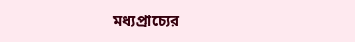মধ্যপ্রাচ্যের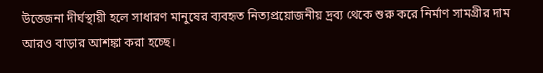উত্তেজনা দীর্ঘস্থায়ী হলে সাধারণ মানুষের ব্যবহৃত নিত্যপ্রয়োজনীয় দ্রব্য থেকে শুরু করে নির্মাণ সামগ্রীর দাম আরও বাড়ার আশঙ্কা করা হচ্ছে।